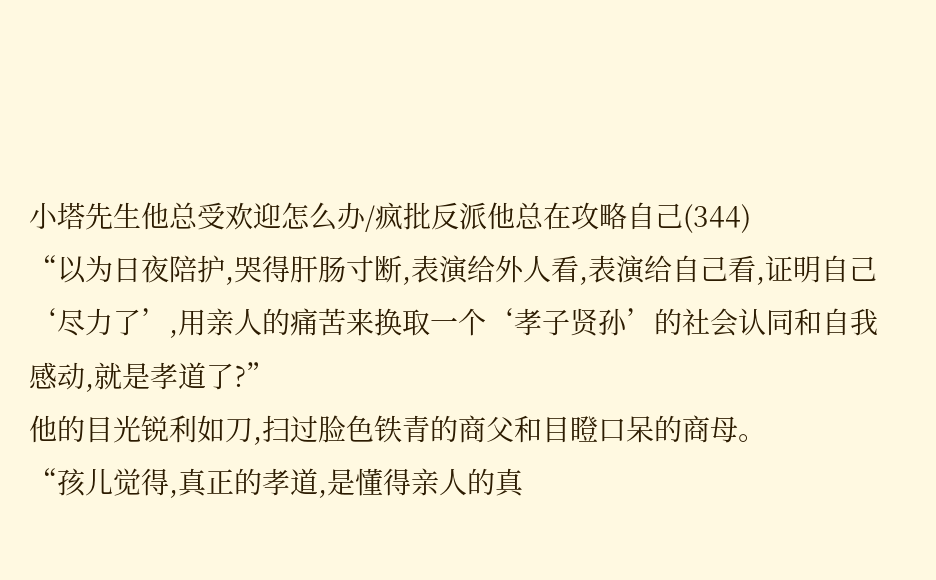小塔先生他总受欢迎怎么办/疯批反派他总在攻略自己(344)
“以为日夜陪护,哭得肝肠寸断,表演给外人看,表演给自己看,证明自己‘尽力了’,用亲人的痛苦来换取一个‘孝子贤孙’的社会认同和自我感动,就是孝道了?”
他的目光锐利如刀,扫过脸色铁青的商父和目瞪口呆的商母。
“孩儿觉得,真正的孝道,是懂得亲人的真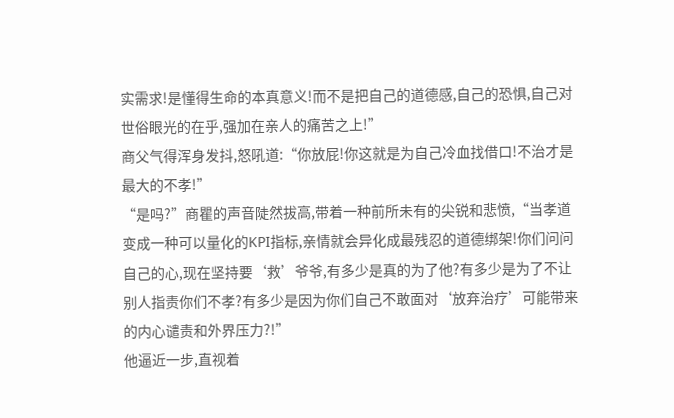实需求!是懂得生命的本真意义!而不是把自己的道德感,自己的恐惧,自己对世俗眼光的在乎,强加在亲人的痛苦之上!”
商父气得浑身发抖,怒吼道:“你放屁!你这就是为自己冷血找借口!不治才是最大的不孝!”
“是吗?”商瞿的声音陡然拔高,带着一种前所未有的尖锐和悲愤,“当孝道变成一种可以量化的KPI指标,亲情就会异化成最残忍的道德绑架!你们问问自己的心,现在坚持要‘救’爷爷,有多少是真的为了他?有多少是为了不让别人指责你们不孝?有多少是因为你们自己不敢面对‘放弃治疗’可能带来的内心谴责和外界压力?!”
他逼近一步,直视着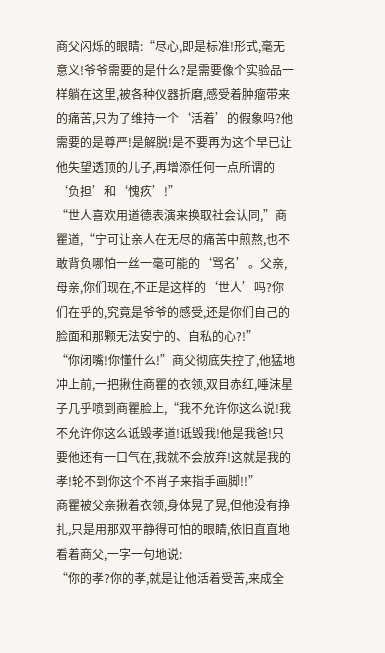商父闪烁的眼睛:“尽心,即是标准!形式,毫无意义!爷爷需要的是什么?是需要像个实验品一样躺在这里,被各种仪器折磨,感受着肿瘤带来的痛苦,只为了维持一个‘活着’的假象吗?他需要的是尊严!是解脱!是不要再为这个早已让他失望透顶的儿子,再增添任何一点所谓的‘负担’和‘愧疚’!”
“世人喜欢用道德表演来换取社会认同,”商瞿道,“宁可让亲人在无尽的痛苦中煎熬,也不敢背负哪怕一丝一毫可能的‘骂名’。父亲,母亲,你们现在,不正是这样的‘世人’吗?你们在乎的,究竟是爷爷的感受,还是你们自己的脸面和那颗无法安宁的、自私的心?!”
“你闭嘴!你懂什么!”商父彻底失控了,他猛地冲上前,一把揪住商瞿的衣领,双目赤红,唾沫星子几乎喷到商瞿脸上,“我不允许你这么说!我不允许你这么诋毁孝道!诋毁我!他是我爸!只要他还有一口气在,我就不会放弃!这就是我的孝!轮不到你这个不肖子来指手画脚!!”
商瞿被父亲揪着衣领,身体晃了晃,但他没有挣扎,只是用那双平静得可怕的眼睛,依旧直直地看着商父,一字一句地说:
“你的孝?你的孝,就是让他活着受苦,来成全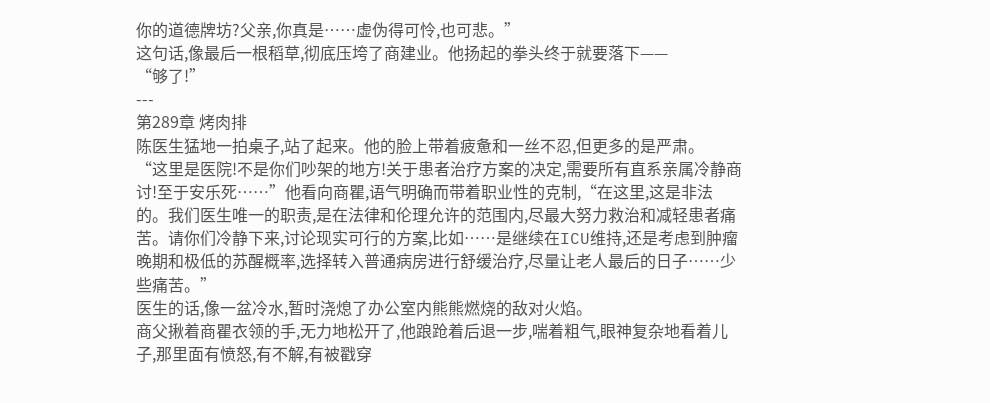你的道德牌坊?父亲,你真是……虚伪得可怜,也可悲。”
这句话,像最后一根稻草,彻底压垮了商建业。他扬起的拳头终于就要落下——
“够了!”
---
第289章 烤肉排
陈医生猛地一拍桌子,站了起来。他的脸上带着疲惫和一丝不忍,但更多的是严肃。
“这里是医院!不是你们吵架的地方!关于患者治疗方案的决定,需要所有直系亲属冷静商讨!至于安乐死……”他看向商瞿,语气明确而带着职业性的克制,“在这里,这是非法的。我们医生唯一的职责,是在法律和伦理允许的范围内,尽最大努力救治和减轻患者痛苦。请你们冷静下来,讨论现实可行的方案,比如……是继续在ICU维持,还是考虑到肿瘤晚期和极低的苏醒概率,选择转入普通病房进行舒缓治疗,尽量让老人最后的日子……少些痛苦。”
医生的话,像一盆冷水,暂时浇熄了办公室内熊熊燃烧的敌对火焰。
商父揪着商瞿衣领的手,无力地松开了,他踉跄着后退一步,喘着粗气,眼神复杂地看着儿子,那里面有愤怒,有不解,有被戳穿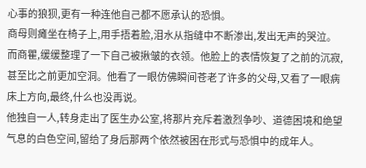心事的狼狈,更有一种连他自己都不愿承认的恐惧。
商母则瘫坐在椅子上,用手捂着脸,泪水从指缝中不断渗出,发出无声的哭泣。
而商瞿,缓缓整理了一下自己被揪皱的衣领。他脸上的表情恢复了之前的沉寂,甚至比之前更加空洞。他看了一眼仿佛瞬间苍老了许多的父母,又看了一眼病床上方向,最终,什么也没再说。
他独自一人,转身走出了医生办公室,将那片充斥着激烈争吵、道德困境和绝望气息的白色空间,留给了身后那两个依然被困在形式与恐惧中的成年人。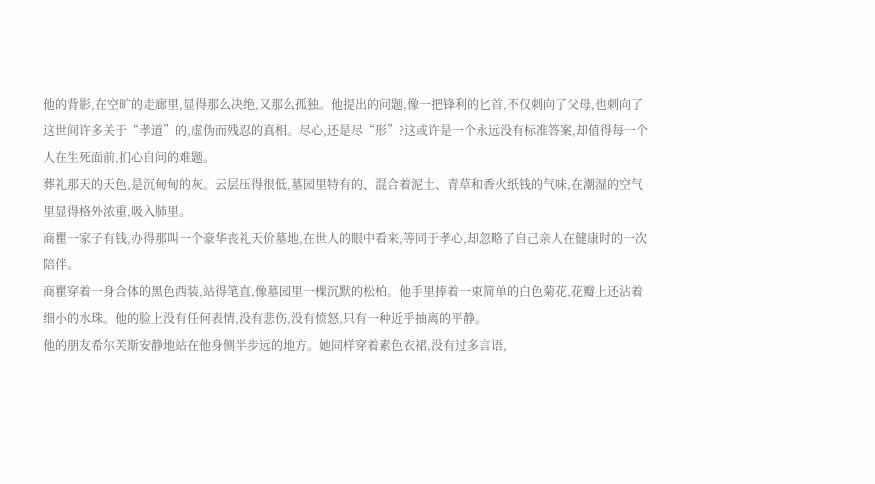他的背影,在空旷的走廊里,显得那么决绝,又那么孤独。他提出的问题,像一把锋利的匕首,不仅刺向了父母,也刺向了这世间许多关于“孝道”的,虚伪而残忍的真相。尽心,还是尽“形”?这或许是一个永远没有标准答案,却值得每一个人在生死面前,扪心自问的难题。
葬礼那天的天色,是沉甸甸的灰。云层压得很低,墓园里特有的、混合着泥土、青草和香火纸钱的气味,在潮湿的空气里显得格外浓重,吸入肺里。
商瞿一家子有钱,办得那叫一个豪华丧礼天价墓地,在世人的眼中看来,等同于孝心,却忽略了自己亲人在健康时的一次陪伴。
商瞿穿着一身合体的黑色西装,站得笔直,像墓园里一棵沉默的松柏。他手里捧着一束简单的白色菊花,花瓣上还沾着细小的水珠。他的脸上没有任何表情,没有悲伤,没有愤怒,只有一种近乎抽离的平静。
他的朋友希尔芙斯安静地站在他身侧半步远的地方。她同样穿着素色衣裙,没有过多言语,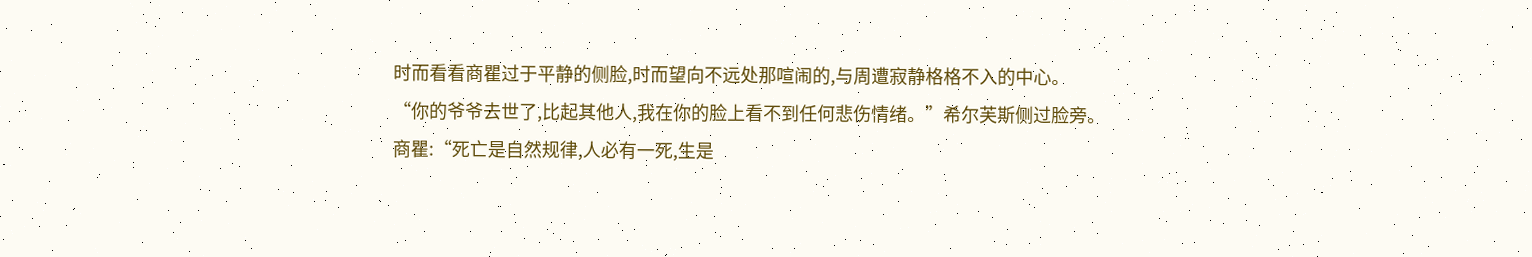时而看看商瞿过于平静的侧脸,时而望向不远处那喧闹的,与周遭寂静格格不入的中心。
“你的爷爷去世了,比起其他人,我在你的脸上看不到任何悲伤情绪。”希尔芙斯侧过脸旁。
商瞿:“死亡是自然规律,人必有一死,生是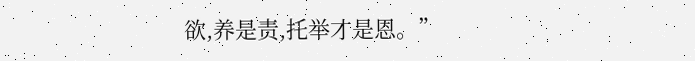欲,养是责,托举才是恩。”